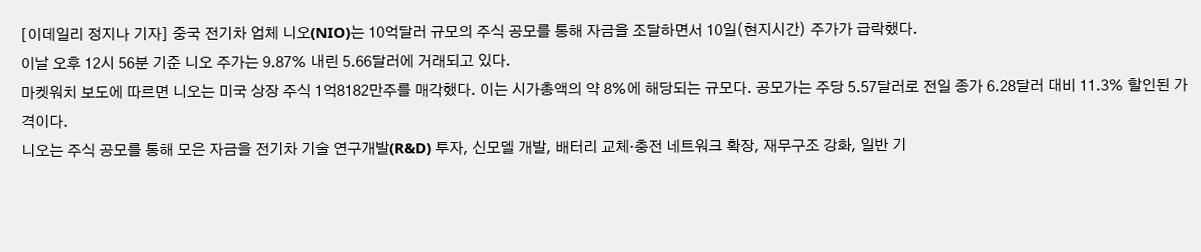[이데일리 정지나 기자] 중국 전기차 업체 니오(NIO)는 10억달러 규모의 주식 공모를 통해 자금을 조달하면서 10일(현지시간) 주가가 급락했다.
이날 오후 12시 56분 기준 니오 주가는 9.87% 내린 5.66달러에 거래되고 있다.
마켓워치 보도에 따르면 니오는 미국 상장 주식 1억8182만주를 매각했다. 이는 시가총액의 약 8%에 해당되는 규모다. 공모가는 주당 5.57달러로 전일 종가 6.28달러 대비 11.3% 할인된 가격이다.
니오는 주식 공모를 통해 모은 자금을 전기차 기술 연구개발(R&D) 투자, 신모델 개발, 배터리 교체·충전 네트워크 확장, 재무구조 강화, 일반 기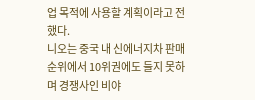업 목적에 사용할 계획이라고 전했다.
니오는 중국 내 신에너지차 판매 순위에서 10위권에도 들지 못하며 경쟁사인 비야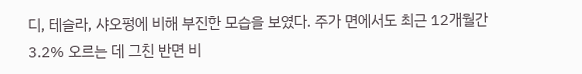디, 테슬라, 샤오펑에 비해 부진한 모습을 보였다. 주가 면에서도 최근 12개월간 3.2% 오르는 데 그친 반면 비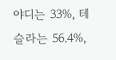야디는 33%, 테슬라는 56.4%,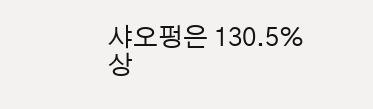샤오펑은 130.5% 상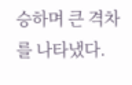승하며 큰 격차를 나타냈다.